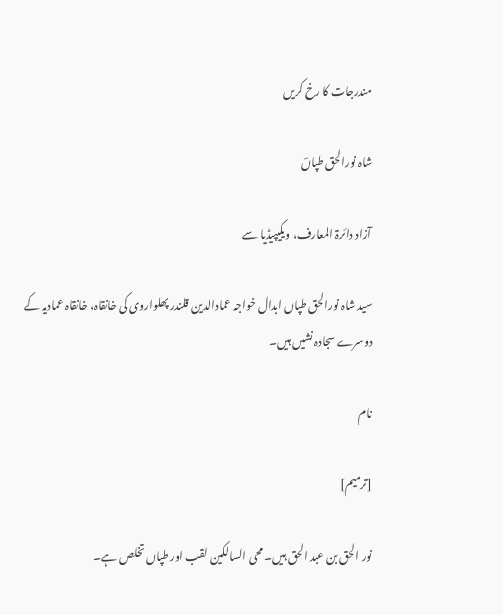مندرجات کا رخ کریں

شاہ نورالحق طپاںؔ

آزاد دائرۃ المعارف، ویکیپیڈیا سے

سید شاہ نورالحق طپاں ابدال خواجہ عمادالدین قلندر پھلواروی کی خانقاہ، خانقاہ عمادیہ کے دوسرے سجادہ نشیں ہیں۔

نام

[ترمیم]

نور الحق بن عبد الحق ہیں۔ محی السالکین لقب اور طپاں تخلص ہے۔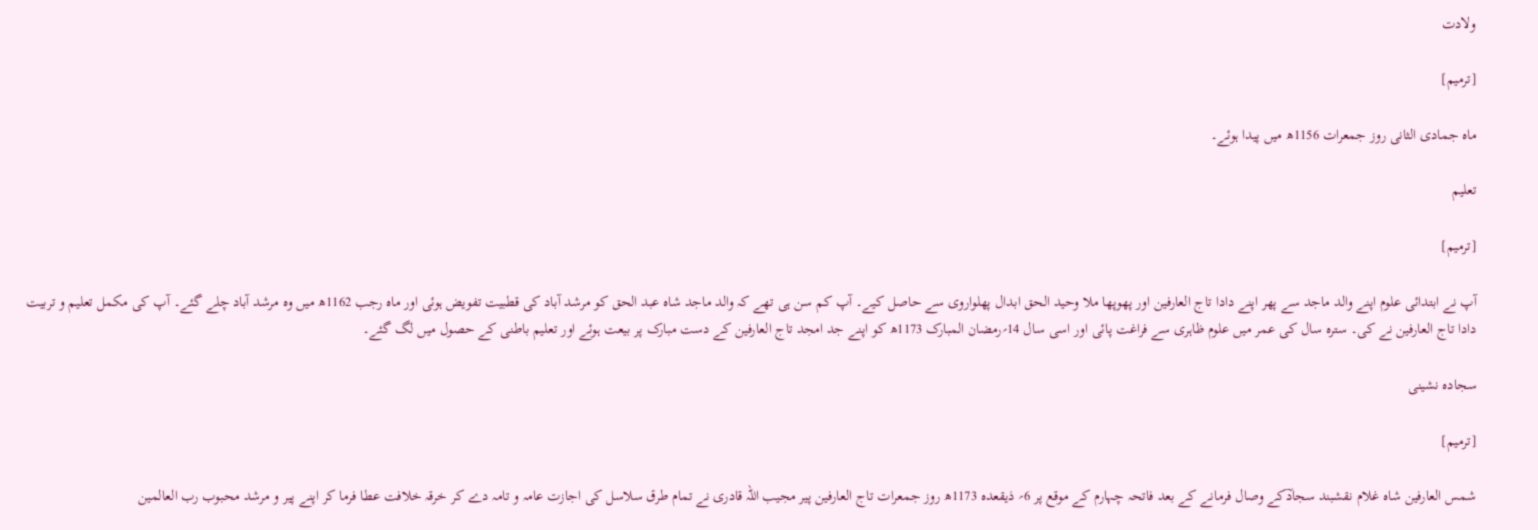ولادت

[ترمیم]

ماہ جمادی الثانی روز جمعرات 1156ھ میں پیدا ہوئے۔

تعلیم

[ترمیم]

آپ نے ابتدائی علوم اپنے والد ماجد سے پھر اپنے دادا تاج العارفین اور پھوپھا ملا وحید الحق ابدال پھلواروی سے حاصل کیے۔ آپ کم سن ہی تھے کہ والد ماجد شاہ عبد الحق کو مرشد آباد کی قطبیت تفویض ہوئی اور ماہ رجب 1162ھ میں وہ مرشد آباد چلے گئے۔ آپ کی مکمل تعلیم و تربیت دادا تاج العارفین نے کی۔ سترہ سال کی عمر میں علوم ظاہری سے فراغت پائی اور اسی سال 14؍رمضان المبارک 1173ھ کو اپنے جد امجد تاج العارفین کے دست مبارک پر بیعت ہوئے اور تعلیم باطنی کے حصول میں لگ گئے۔

سجادہ نشینی

[ترمیم]

شمس العارفین شاہ غلام نقشبند سجادؔکے وصال فرمانے کے بعد فاتحہ چہارم کے موقع پر 6؍ ذیقعدہ 1173ھ روز جمعرات تاج العارفین پیر مجیب اللہ قادری نے تمام طرق سلاسل کی اجازت عامہ و تامہ دے کر خرقہ خلافت عطا فرما کر اپنے پیر و مرشد محبوب رب العالمین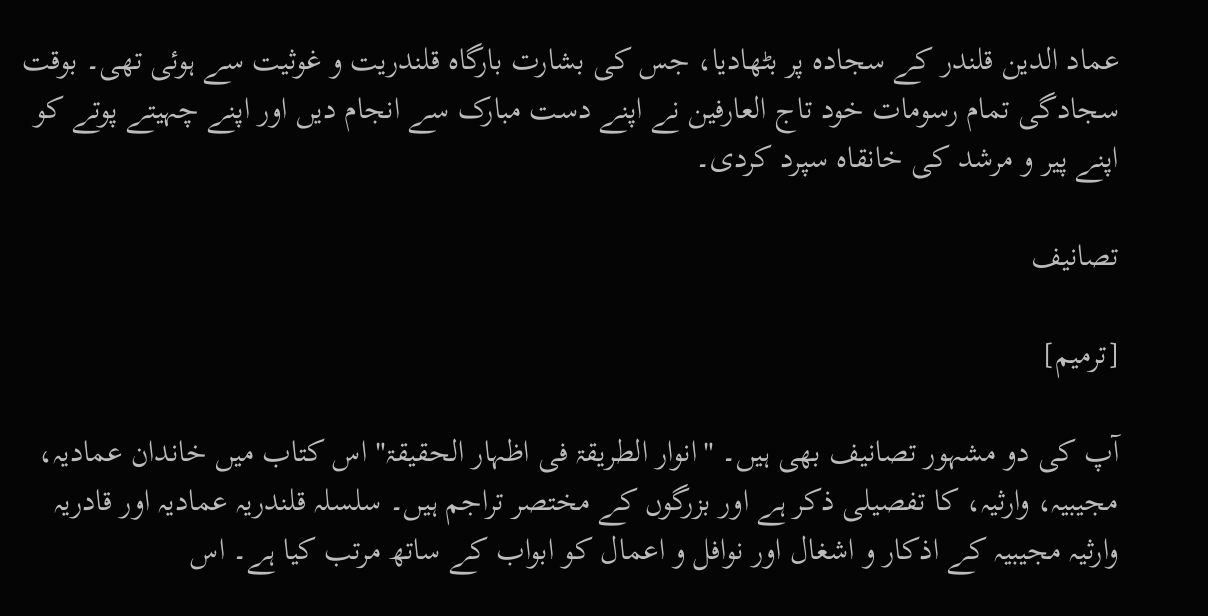عماد الدین قلندر کے سجادہ پر بٹھادیا، جس کی بشارت بارگاہ قلندریت و غوثیت سے ہوئی تھی۔ بوقت سجادگی تمام رسومات خود تاج العارفین نے اپنے دست مبارک سے انجام دیں اور اپنے چہیتے پوتے کو اپنے پیر و مرشد کی خانقاہ سپرد کردی۔

تصانیف

[ترمیم]

آپ کی دو مشہور تصانیف بھی ہیں۔ "انوار الطریقۃ فی اظہار الحقیقۃ" اس کتاب میں خاندان عمادیہ، مجیبیہ، وارثیہ، کا تفصیلی ذکر ہے اور بزرگوں کے مختصر تراجم ہیں۔ سلسلہ قلندریہ عمادیہ اور قادریہ وارثیہ مجیبیہ کے اذکار و اشغال اور نوافل و اعمال کو ابواب کے ساتھ مرتب کیا ہے۔ اس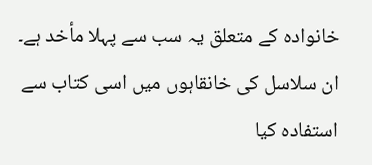خانوادہ کے متعلق یہ سب سے پہلا مأخد ہے۔ ان سلاسل کی خانقاہوں میں اسی کتاب سے استفادہ کیا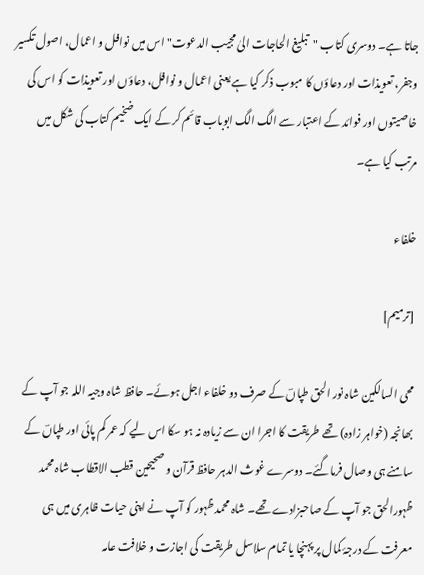جاتا ہے۔ دوسری کتاب "تبلیغ الحاجات الیٰ مجیب الدعوت" اس میں نوافل و اعمال، اصول تکسیر وجفر، تعویذات اور دعاؤں کا مبوب ذکر کیا ہے یعنی اعمال و نوافل، دعاؤں اور تعویذات کو اس کی خاصیتوں اور فوائد کے اعتبار سے الگ الگ ابوباب قائم کر کے ایک ضخیم کتاب کی شکل میں مرتب کیا ہے۔

خلفاء

[ترمیم]

محی السالکین شاہ نور الحق طپاںؔ کے صرف دو خلفاء اجل ہوئے۔ حافظ شاہ وجیہ اللہ جو آپ کے بھانجہ (خواہر زادہ) تھے طریقت کا اجرا ان سے زیادہ نہ ہو سکا اس لیے کہ عمر کم پائی اور طپاںؔ کے سامنے ہی وصال فرماگئے۔ دوسرے غوث الدہر حافظ قرآن و صحیحین قطب الاقطاب شاہ محمد ظہورالحق جو آپ کے صاحبزادے تھے۔ شاہ محمد ظہور کو آپ نے اپنی حیات ظاہری میں ہی معرفت کے درجۂ کمال پر پہنچا یا تمام سلاسل طریقت کی اجازت و خلافت عامہ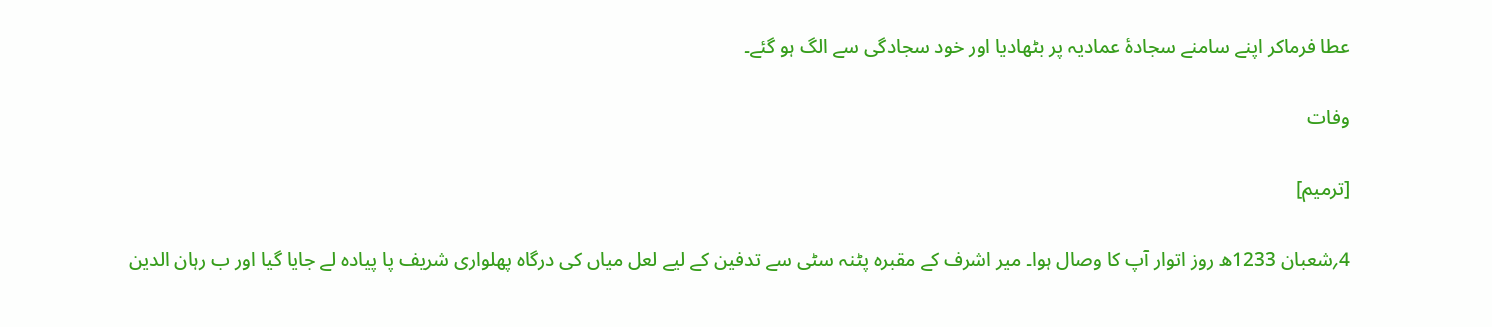عطا فرماکر اپنے سامنے سجادۂ عمادیہ پر بٹھادیا اور خود سجادگی سے الگ ہو گئے۔

وفات

[ترمیم]

4؍شعبان 1233ھ روز اتوار آپ کا وصال ہوا۔ میر اشرف کے مقبرہ پٹنہ سٹی سے تدفین کے لیے لعل میاں کی درگاہ پھلواری شریف پا پیادہ لے جایا گیا اور ب رہان الدین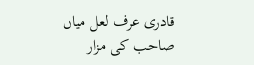قادری عرف لعل میاں صاحب کی مزار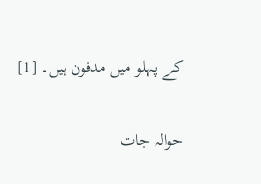کے پہلو میں مدفون ہیں۔ [1]

حوالہ جات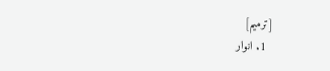[ترمیم]
  1. انوار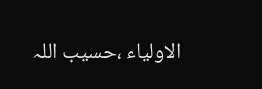الاولیاء ،حسیب اللہ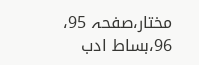مختار،صفحہ 95، 96،بساط ادب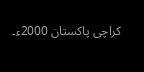کراچی پاکستان 2000ء۔